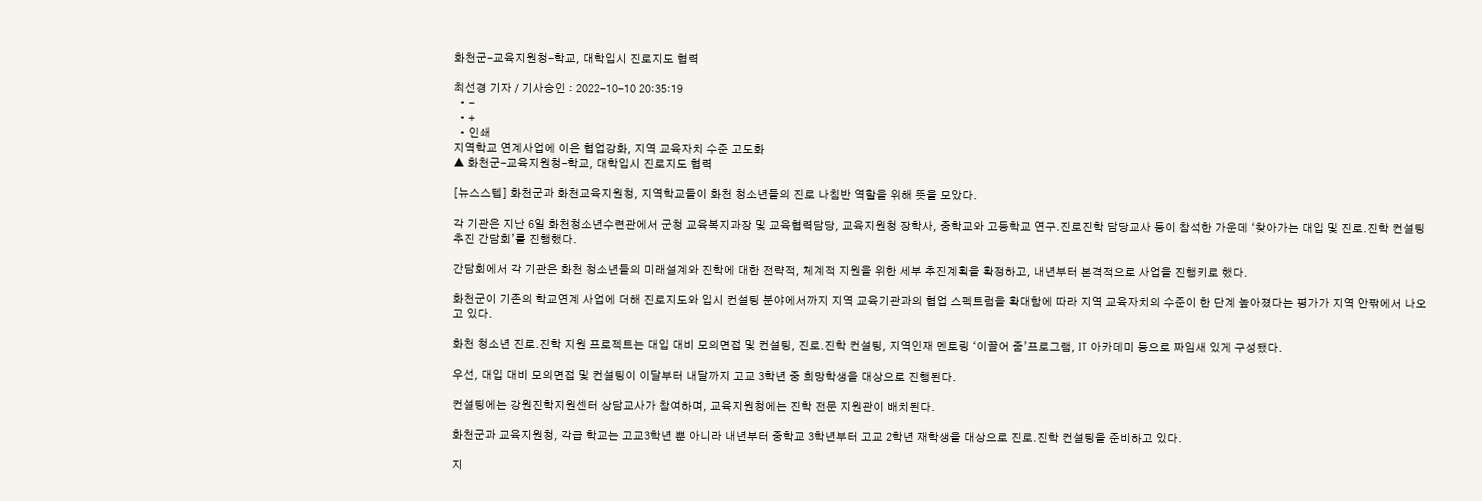화천군-교육지원청-학교, 대학입시 진로지도 협력

최선경 기자 / 기사승인 : 2022-10-10 20:35:19
  • -
  • +
  • 인쇄
지역학교 연계사업에 이은 협업강화, 지역 교육자치 수준 고도화
▲ 화천군-교육지원청-학교, 대학입시 진로지도 협력

[뉴스스텝] 화천군과 화천교육지원청, 지역학교들이 화천 청소년들의 진로 나침반 역할을 위해 뜻을 모았다.

각 기관은 지난 6일 화천청소년수련관에서 군청 교육복지과장 및 교육협력담당, 교육지원청 장학사, 중학교와 고등학교 연구․진로진학 담당교사 등이 참석한 가운데 ‘찾아가는 대입 및 진로․진학 컨설팅 추진 간담회’를 진행했다.

간담회에서 각 기관은 화천 청소년들의 미래설계와 진학에 대한 전략적, 체계적 지원을 위한 세부 추진계획을 확정하고, 내년부터 본격적으로 사업을 진행키로 했다.

화천군이 기존의 학교연계 사업에 더해 진로지도와 입시 컨설팅 분야에서까지 지역 교육기관과의 협업 스펙트럼을 확대함에 따라 지역 교육자치의 수준이 한 단계 높아졌다는 평가가 지역 안팎에서 나오고 있다.

화천 청소년 진로․진학 지원 프로젝트는 대입 대비 모의면접 및 컨설팅, 진로․진학 컨설팅, 지역인재 멘토링 ‘이끌어 줌’프로그램, IT 아카데미 등으로 짜임새 있게 구성됐다.

우선, 대입 대비 모의면접 및 컨설팅이 이달부터 내달까지 고교 3학년 중 희망학생을 대상으로 진행된다.

컨설팅에는 강원진학지원센터 상담교사가 참여하며, 교육지원청에는 진학 전문 지원관이 배치된다.

화천군과 교육지원청, 각급 학교는 고교3학년 뿐 아니라 내년부터 중학교 3학년부터 고교 2학년 재학생을 대상으로 진로․진학 컨설팅을 준비하고 있다.

지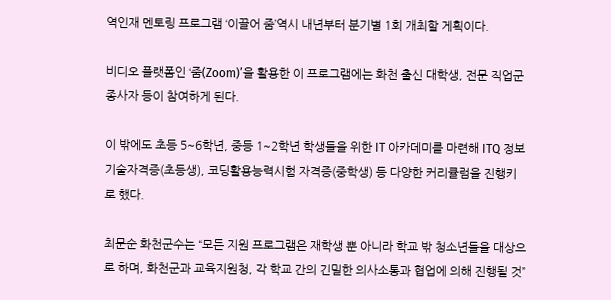역인재 멘토링 프로그램 ‘이끌어 줌’역시 내년부터 분기별 1회 개최할 게획이다.

비디오 플랫폼인 ‘줌(Zoom)’을 활용한 이 프로그램에는 화천 출신 대학생, 전문 직업군 종사자 등이 참여하게 된다.

이 밖에도 초등 5~6학년, 중등 1~2학년 학생들을 위한 IT 아카데미를 마련해 ITQ 정보기술자격증(초등생), 코딩활용능력시험 자격증(중학생) 등 다양한 커리큘럼을 진행키로 했다.

최문순 화천군수는 “모든 지원 프로그램은 재학생 뿐 아니라 학교 밖 청소년들을 대상으로 하며, 화천군과 교육지원청, 각 학교 간의 긴밀한 의사소통과 협업에 의해 진행될 것”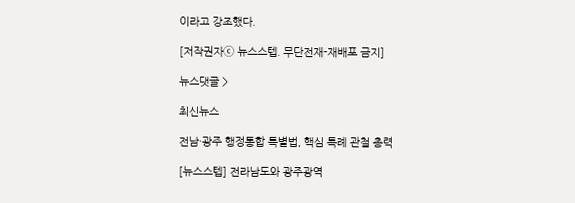이라고 강조했다.

[저작권자ⓒ 뉴스스텝. 무단전재-재배포 금지]

뉴스댓글 >

최신뉴스

전남·광주 행정통합 특별법, 핵심 특례 관철 총력

[뉴스스텝] 전라남도와 광주광역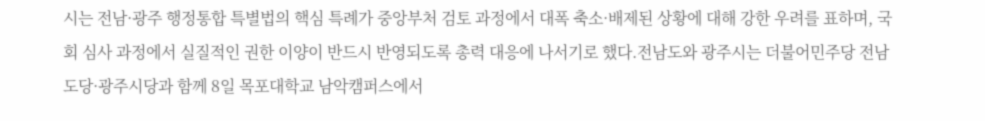시는 전남·광주 행정통합 특별법의 핵심 특례가 중앙부처 검토 과정에서 대폭 축소·배제된 상황에 대해 강한 우려를 표하며, 국회 심사 과정에서 실질적인 권한 이양이 반드시 반영되도록 총력 대응에 나서기로 했다.전남도와 광주시는 더불어민주당 전남도당·광주시당과 함께 8일 목포대학교 남악캠퍼스에서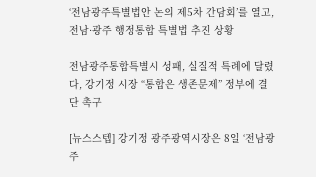‘전남광주특별법안 논의 제5차 간담회’를 열고, 전남·광주 행정통합 특별법 추진 상황

전남광주통합특별시 성패, 실질적 특례에 달렸다, 강기정 시장 “통합은 생존문제” 정부에 결단 촉구

[뉴스스텝] 강기정 광주광역시장은 8일 ‘전남광주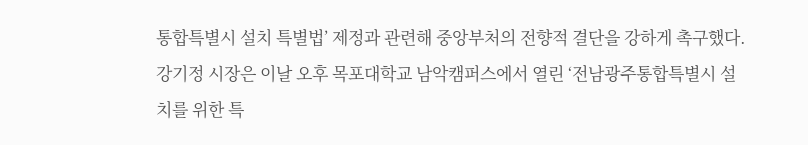통합특별시 설치 특별법’ 제정과 관련해 중앙부처의 전향적 결단을 강하게 촉구했다. 강기정 시장은 이날 오후 목포대학교 남악캠퍼스에서 열린 ‘전남광주통합특별시 설치를 위한 특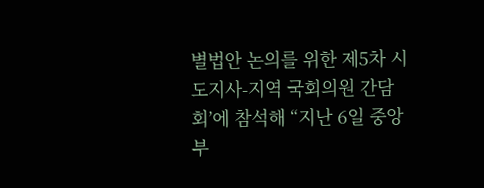별법안 논의를 위한 제5차 시도지사-지역 국회의원 간담회’에 참석해 “지난 6일 중앙부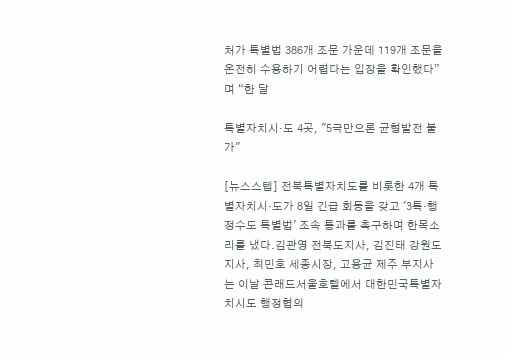처가 특별법 386개 조문 가운데 119개 조문을 온전히 수용하기 어렵다는 입장을 확인했다”며 “한 달

특별자치시·도 4곳, "5극만으론 균형발전 불가"

[뉴스스텝] 전북특별자치도를 비롯한 4개 특별자치시·도가 8일 긴급 회동을 갖고 '3특·행정수도 특별법' 조속 통과를 촉구하며 한목소리를 냈다.김관영 전북도지사, 김진태 강원도지사, 최민호 세종시장, 고용균 제주 부지사는 이날 콘래드서울호텔에서 대한민국특별자치시도 행정협의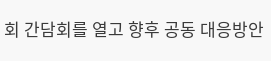회 간담회를 열고 향후 공동 대응방안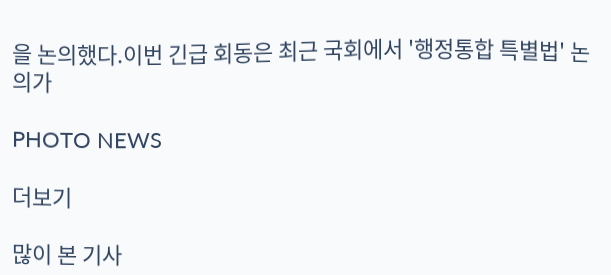을 논의했다.이번 긴급 회동은 최근 국회에서 '행정통합 특별법' 논의가

PHOTO NEWS

더보기

많이 본 기사